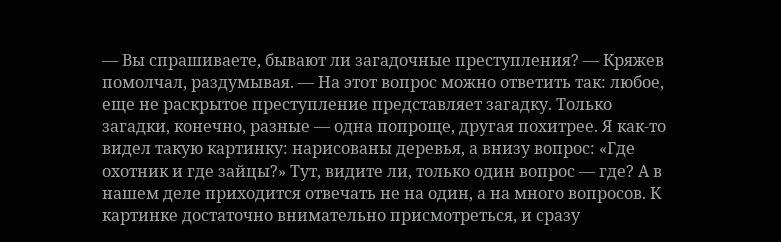— Вы спрашиваете, бывают ли загадочные преступления? — Кряжев помолчал, раздумывая. — На этот вопрос можно ответить так: любое, еще не раскрытое преступление представляет загадку. Только загадки, конечно, разные — одна попроще, другая похитрее. Я как-то видел такую картинку: нарисованы деревья, а внизу вопрос: «Где охотник и где зайцы?» Тут, видите ли, только один вопрос — где? А в нашем деле приходится отвечать не на один, а на много вопросов. К картинке достаточно внимательно присмотреться, и сразу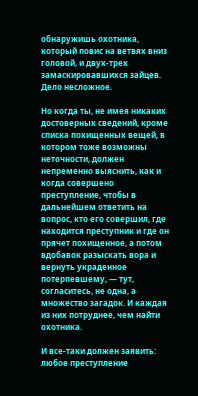обнаружишь охотника, который повис на ветвях вниз головой, и двух-трех замаскировавшихся зайцев. Дело несложное.

Но когда ты, не имея никаких достоверных сведений, кроме списка похищенных вещей, в котором тоже возможны неточности, должен непременно выяснить, как и когда совершено преступление, чтобы в дальнейшем ответить на вопрос, кто его совершил, где находится преступник и где он прячет похищенное, а потом вдобавок разыскать вора и вернуть украденное потерпевшему, — тут, согласитесь, не одна, а множество загадок. И каждая из них потруднее, чем найти охотника.

И все-таки должен заявить: любое преступление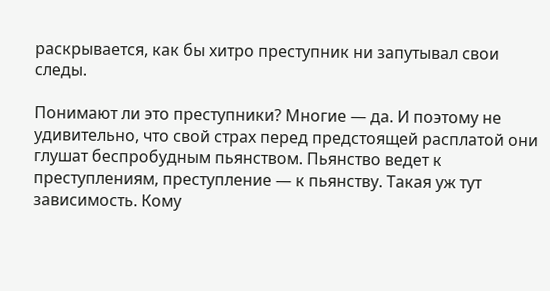раскрывается, как бы хитро преступник ни запутывал свои следы.

Понимают ли это преступники? Многие — да. И поэтому не удивительно, что свой страх перед предстоящей расплатой они глушат беспробудным пьянством. Пьянство ведет к преступлениям, преступление — к пьянству. Такая уж тут зависимость. Кому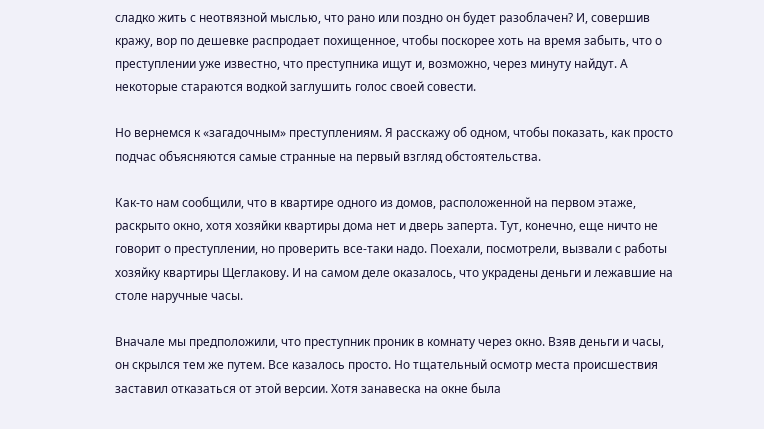сладко жить с неотвязной мыслью, что рано или поздно он будет разоблачен? И, совершив кражу, вор по дешевке распродает похищенное, чтобы поскорее хоть на время забыть, что о преступлении уже известно, что преступника ищут и, возможно, через минуту найдут. А некоторые стараются водкой заглушить голос своей совести.

Но вернемся к «загадочным» преступлениям. Я расскажу об одном, чтобы показать, как просто подчас объясняются самые странные на первый взгляд обстоятельства.

Как-то нам сообщили, что в квартире одного из домов, расположенной на первом этаже, раскрыто окно, хотя хозяйки квартиры дома нет и дверь заперта. Тут, конечно, еще ничто не говорит о преступлении, но проверить все-таки надо. Поехали, посмотрели, вызвали с работы хозяйку квартиры Щеглакову. И на самом деле оказалось, что украдены деньги и лежавшие на столе наручные часы.

Вначале мы предположили, что преступник проник в комнату через окно. Взяв деньги и часы, он скрылся тем же путем. Все казалось просто. Но тщательный осмотр места происшествия заставил отказаться от этой версии. Хотя занавеска на окне была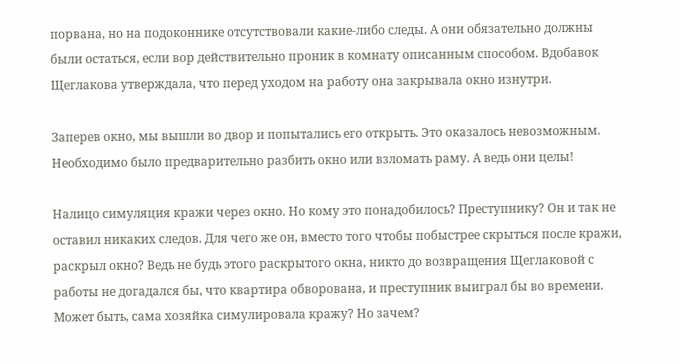порвана, но на подоконнике отсутствовали какие-либо следы. А они обязательно должны были остаться, если вор действительно проник в комнату описанным способом. Вдобавок Щеглакова утверждала, что перед уходом на работу она закрывала окно изнутри.

Заперев окно, мы вышли во двор и попытались его открыть. Это оказалось невозможным. Необходимо было предварительно разбить окно или взломать раму. А ведь они целы!

Налицо симуляция кражи через окно. Но кому это понадобилось? Преступнику? Он и так не оставил никаких следов. Для чего же он, вместо того чтобы побыстрее скрыться после кражи, раскрыл окно? Ведь не будь этого раскрытого окна, никто до возвращения Щеглаковой с работы не догадался бы, что квартира обворована, и преступник выиграл бы во времени. Может быть, сама хозяйка симулировала кражу? Но зачем?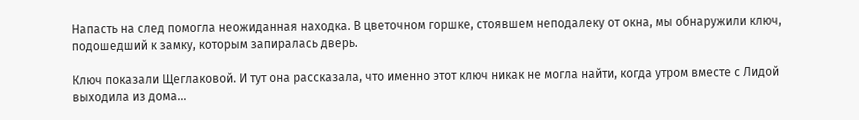Напасть на след помогла неожиданная находка. В цветочном горшке, стоявшем неподалеку от окна, мы обнаружили ключ, подошедший к замку, которым запиралась дверь.

Ключ показали Щеглаковой. И тут она рассказала, что именно этот ключ никак не могла найти, когда утром вместе с Лидой выходила из дома…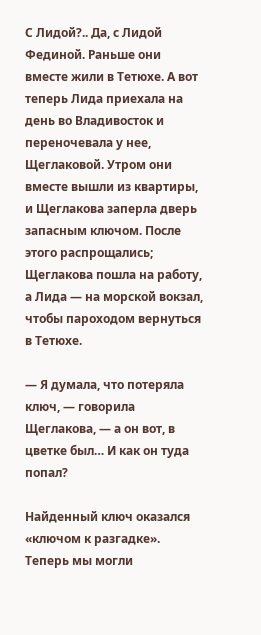С Лидой?.. Да, с Лидой Фединой. Раньше они вместе жили в Тетюхе. А вот теперь Лида приехала на день во Владивосток и переночевала у нее, Щеглаковой. Утром они вместе вышли из квартиры, и Щеглакова заперла дверь запасным ключом. После этого распрощались; Щеглакова пошла на работу, а Лида — на морской вокзал, чтобы пароходом вернуться в Тетюхе.

— Я думала, что потеряла ключ, — говорила Щеглакова, — а он вот, в цветке был… И как он туда попал?

Найденный ключ оказался «ключом к разгадке». Теперь мы могли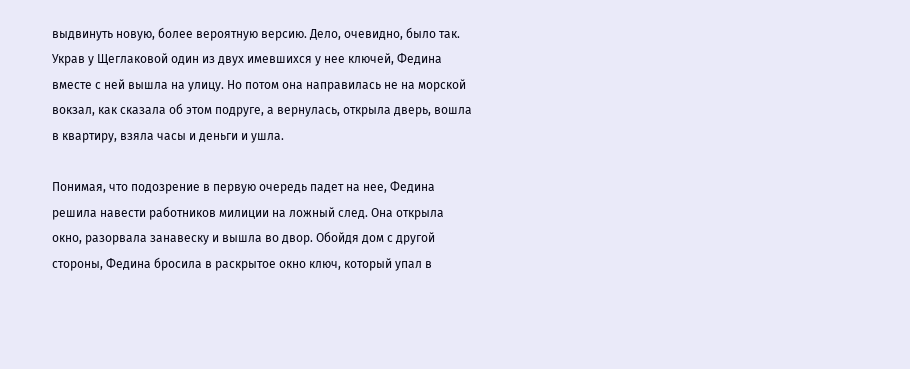выдвинуть новую, более вероятную версию. Дело, очевидно, было так. Украв у Щеглаковой один из двух имевшихся у нее ключей, Федина вместе с ней вышла на улицу. Но потом она направилась не на морской вокзал, как сказала об этом подруге, а вернулась, открыла дверь, вошла в квартиру, взяла часы и деньги и ушла.

Понимая, что подозрение в первую очередь падет на нее, Федина решила навести работников милиции на ложный след. Она открыла окно, разорвала занавеску и вышла во двор. Обойдя дом с другой стороны, Федина бросила в раскрытое окно ключ, который упал в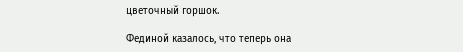цветочный горшок.

Фединой казалось, что теперь она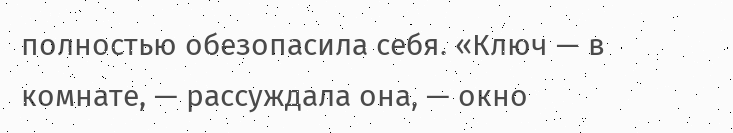полностью обезопасила себя. «Ключ — в комнате, — рассуждала она, — окно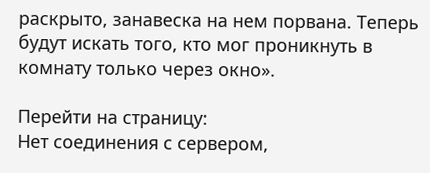раскрыто, занавеска на нем порвана. Теперь будут искать того, кто мог проникнуть в комнату только через окно».

Перейти на страницу:
Нет соединения с сервером,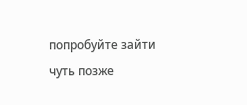попробуйте зайти чуть позже